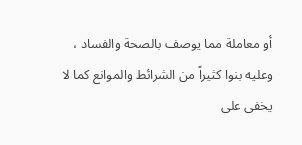أو معاملة مما يوصف بالصحة والفساد ، وعليه بنوا كثيراً من الشرائط والموانع كما لا يخفى على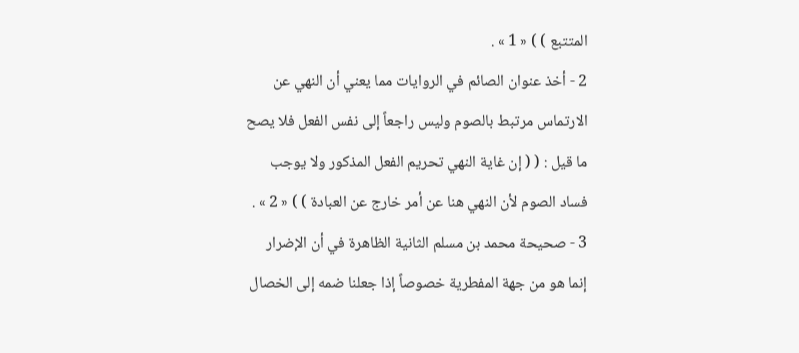المتتبع ) ) « 1 » .
2 - أخذ عنوان الصائم في الروايات مما يعني أن النهي عن الارتماس مرتبط بالصوم وليس راجعاً إلى نفس الفعل فلا يصح ما قيل : ( ( إن غاية النهي تحريم الفعل المذكور ولا يوجب فساد الصوم لأن النهي هنا عن أمر خارج عن العبادة ) ) « 2 » .
3 - صحيحة محمد بن مسلم الثانية الظاهرة في أن الإضرار إنما هو من جهة المفطرية خصوصاً إذا جعلنا ضمه إلى الخصال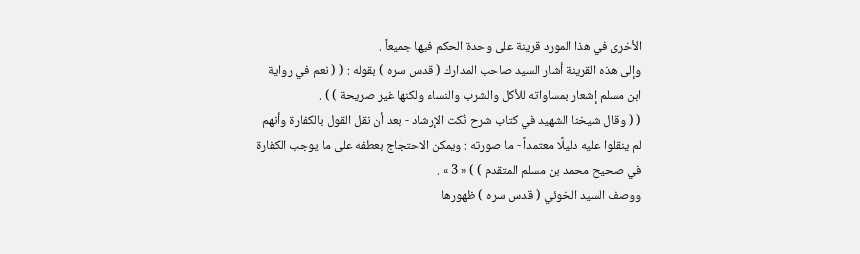الأخرى في هذا المورد قرينة على وحدة الحكم فيها جميعاً .
وإلى هذه القرينة أشار السيد صاحب المدارك ( قدس سره ) بقوله : ( ( نعم في رواية ابن مسلم إشعار بمساواته للأكل والشرب والنساء ولكنها غير صريحة ) ) .
( ( وقال شيخنا الشهيد في كتاب شرح نُكت الإرشاد - بعد أن نقل القول بالكفارة وأنهم لم ينقلوا عليه دليلًا معتمداً - ما صورته : ويمكن الاحتجاج بعطفه على ما يوجب الكفارة في صحيح محمد بن مسلم المتقدم ) ) « 3 » .
ووصف السيد الخوئي ( قدس سره ) ظهورها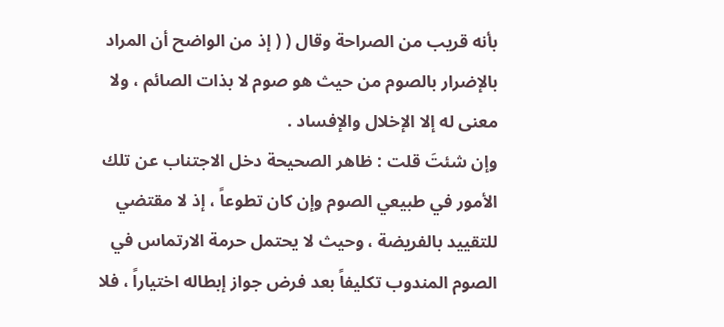بأنه قريب من الصراحة وقال ( ( إذ من الواضح أن المراد بالإضرار بالصوم من حيث هو صوم لا بذات الصائم ، ولا معنى له إلا الإخلال والإفساد .
وإن شئتَ قلت : ظاهر الصحيحة دخل الاجتناب عن تلك الأمور في طبيعي الصوم وإن كان تطوعاً ، إذ لا مقتضي للتقييد بالفريضة ، وحيث لا يحتمل حرمة الارتماس في الصوم المندوب تكليفاً بعد فرض جواز إبطاله اختياراً ، فلا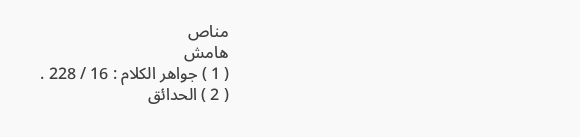مناص
هامش
( 1 ) جواهر الكلام : 16 / 228 .
( 2 ) الحدائق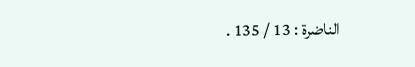الناضرة : 13 / 135 .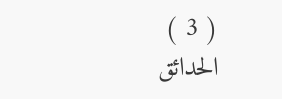( 3 ) الحدائق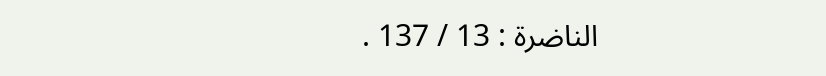الناضرة : 13 / 137 .